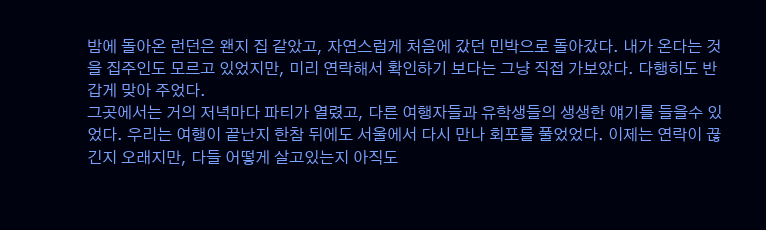밤에 돌아온 런던은 왠지 집 같았고, 자연스럽게 처음에 갔던 민박으로 돌아갔다. 내가 온다는 것을 집주인도 모르고 있었지만, 미리 연락해서 확인하기 보다는 그냥 직접 가보았다. 다행히도 반갑게 맞아 주었다.
그곳에서는 거의 저녁마다 파티가 열렸고, 다른 여행자들과 유학생들의 생생한 얘기를 들을수 있었다. 우리는 여행이 끝난지 한참 뒤에도 서울에서 다시 만나 회포를 풀었었다. 이제는 연락이 끊긴지 오래지만, 다들 어떻게 살고있는지 아직도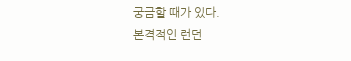궁금할 때가 있다.
본격적인 런던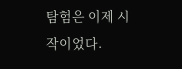탐험은 이제 시작이었다.